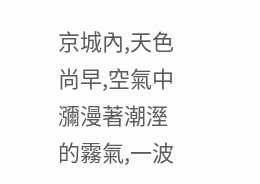京城內,天色尚早,空氣中瀰漫著潮溼的霧氣,一波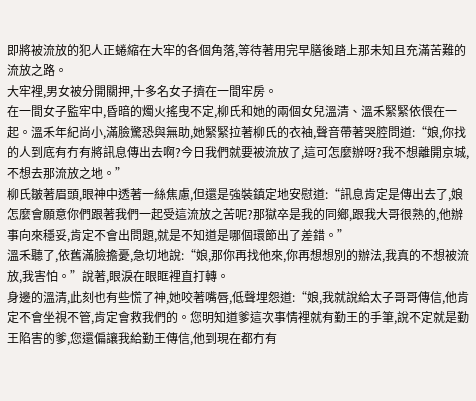即將被流放的犯人正蜷縮在大牢的各個角落,等待著用完早膳後踏上那未知且充滿苦難的流放之路。
大牢裡,男女被分開關押,十多名女子擠在一間牢房。
在一間女子監牢中,昏暗的燭火搖曳不定,柳氏和她的兩個女兒溫清、溫禾緊緊依偎在一起。溫禾年紀尚小,滿臉驚恐與無助,她緊緊拉著柳氏的衣袖,聲音帶著哭腔問道:“娘,你找的人到底有冇有將訊息傳出去啊?今日我們就要被流放了,這可怎麼辦呀?我不想離開京城,不想去那流放之地。”
柳氏皺著眉頭,眼神中透著一絲焦慮,但還是強裝鎮定地安慰道:“訊息肯定是傳出去了,娘怎麼會願意你們跟著我們一起受這流放之苦呢?那獄卒是我的同鄉,跟我大哥很熟的,他辦事向來穩妥,肯定不會出問題,就是不知道是哪個環節出了差錯。”
溫禾聽了,依舊滿臉擔憂,急切地說:“娘,那你再找他來,你再想想別的辦法,我真的不想被流放,我害怕。”說著,眼淚在眼眶裡直打轉。
身邊的溫清,此刻也有些慌了神,她咬著嘴唇,低聲埋怨道:“娘,我就說給太子哥哥傳信,他肯定不會坐視不管,肯定會救我們的。您明知道爹這次事情裡就有勤王的手筆,說不定就是勤王陷害的爹,您還偏讓我給勤王傳信,他到現在都冇有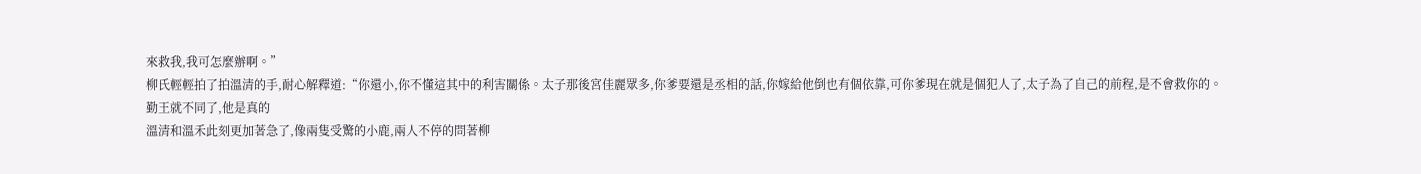來救我,我可怎麼辦啊。”
柳氏輕輕拍了拍溫清的手,耐心解釋道:“你還小,你不懂這其中的利害關係。太子那後宮佳麗眾多,你爹要還是丞相的話,你嫁給他倒也有個依靠,可你爹現在就是個犯人了,太子為了自己的前程,是不會救你的。
勤王就不同了,他是真的
溫清和溫禾此刻更加著急了,像兩隻受驚的小鹿,兩人不停的問著柳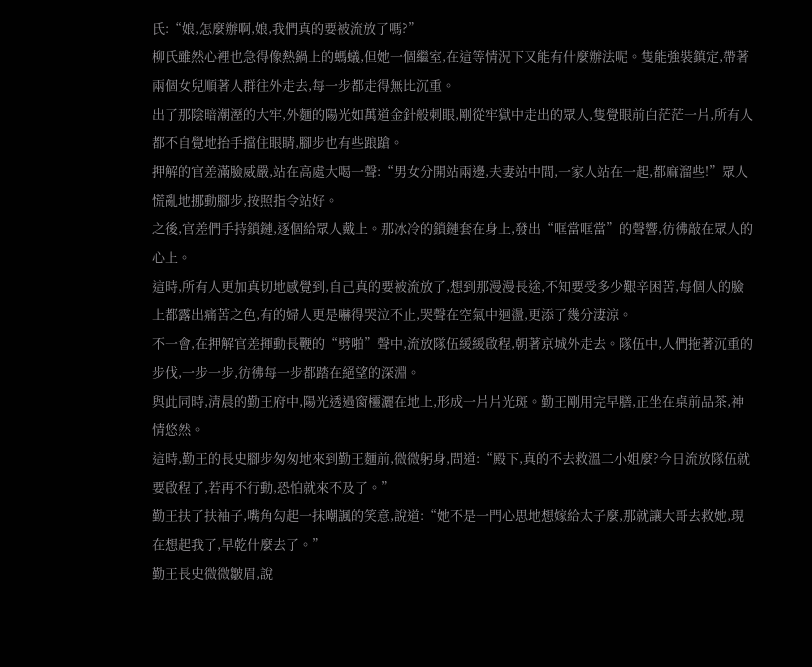氏:“娘,怎麼辦啊,娘,我們真的要被流放了嗎?”
柳氏雖然心裡也急得像熱鍋上的螞蟻,但她一個繼室,在這等情況下又能有什麼辦法呢。隻能強裝鎮定,帶著兩個女兒順著人群往外走去,每一步都走得無比沉重。
出了那陰暗潮溼的大牢,外麵的陽光如萬道金針般刺眼,剛從牢獄中走出的眾人,隻覺眼前白茫茫一片,所有人都不自覺地抬手擋住眼睛,腳步也有些踉蹌。
押解的官差滿臉威嚴,站在高處大喝一聲:“男女分開站兩邊,夫妻站中間,一家人站在一起,都麻溜些!”眾人慌亂地挪動腳步,按照指令站好。
之後,官差們手持鎖鏈,逐個給眾人戴上。那冰冷的鎖鏈套在身上,發出“哐當哐當”的聲響,彷彿敲在眾人的心上。
這時,所有人更加真切地感覺到,自己真的要被流放了,想到那漫漫長途,不知要受多少艱辛困苦,每個人的臉上都露出痛苦之色,有的婦人更是嚇得哭泣不止,哭聲在空氣中迴盪,更添了幾分淒涼。
不一會,在押解官差揮動長鞭的“劈啪”聲中,流放隊伍緩緩啟程,朝著京城外走去。隊伍中,人們拖著沉重的步伐,一步一步,彷彿每一步都踏在絕望的深淵。
與此同時,清晨的勤王府中,陽光透過窗欞灑在地上,形成一片片光斑。勤王剛用完早膳,正坐在桌前品茶,神情悠然。
這時,勤王的長史腳步匆匆地來到勤王麵前,微微躬身,問道:“殿下,真的不去救溫二小姐麼?今日流放隊伍就要啟程了,若再不行動,恐怕就來不及了。”
勤王扶了扶袖子,嘴角勾起一抹嘲諷的笑意,說道:“她不是一門心思地想嫁給太子麼,那就讓大哥去救她,現在想起我了,早乾什麼去了。”
勤王長史微微皺眉,說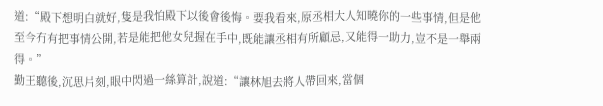道:“殿下想明白就好,隻是我怕殿下以後會後悔。要我看來,原丞相大人知曉你的一些事情,但是他至今冇有把事情公開,若是能把他女兒握在手中,既能讓丞相有所顧忌,又能得一助力,豈不是一舉兩得。”
勤王聽後,沉思片刻,眼中閃過一絲算計,說道:“讓林旭去將人帶回來,當個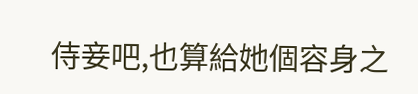侍妾吧,也算給她個容身之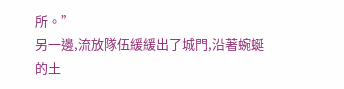所。”
另一邊,流放隊伍緩緩出了城門,沿著蜿蜒的土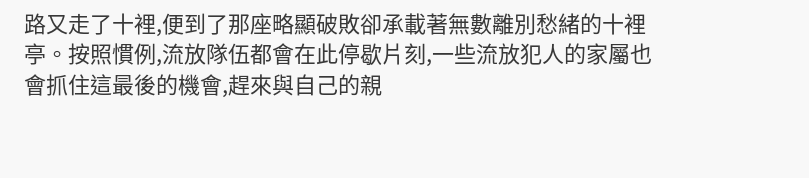路又走了十裡,便到了那座略顯破敗卻承載著無數離別愁緒的十裡亭。按照慣例,流放隊伍都會在此停歇片刻,一些流放犯人的家屬也會抓住這最後的機會,趕來與自己的親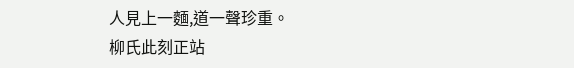人見上一麵,道一聲珍重。
柳氏此刻正站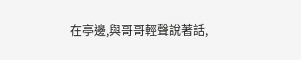在亭邊,與哥哥輕聲說著話,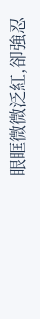眼眶微微泛紅,卻強忍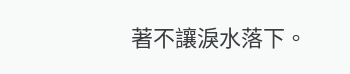著不讓淚水落下。